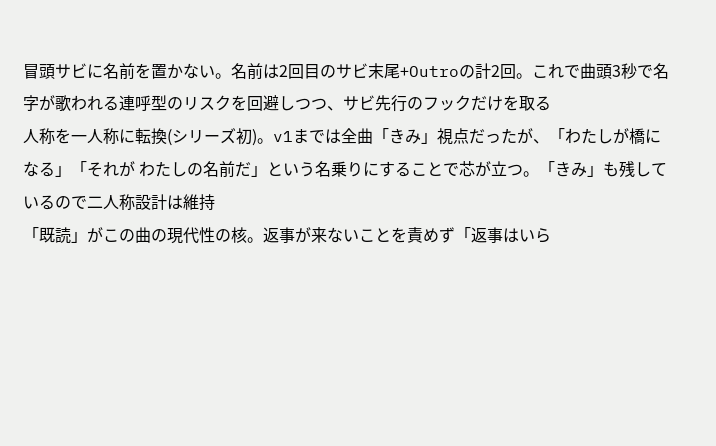冒頭サビに名前を置かない。名前は2回目のサビ末尾+Outroの計2回。これで曲頭3秒で名字が歌われる連呼型のリスクを回避しつつ、サビ先行のフックだけを取る
人称を一人称に転換(シリーズ初)。v1までは全曲「きみ」視点だったが、「わたしが橋になる」「それが わたしの名前だ」という名乗りにすることで芯が立つ。「きみ」も残しているので二人称設計は維持
「既読」がこの曲の現代性の核。返事が来ないことを責めず「返事はいら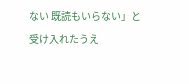ない 既読もいらない」と受け入れたうえ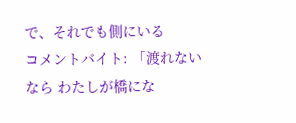で、それでも側にいる
コメントバイト: 「渡れないなら わたしが橋にな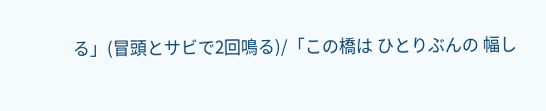る」(冒頭とサビで2回鳴る)/「この橋は ひとりぶんの 幅し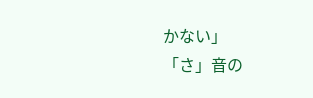かない」
「さ」音の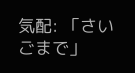気配: 「さいごまで」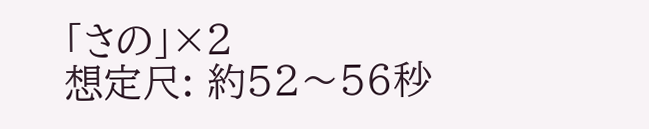「さの」×2
想定尺: 約52〜56秒